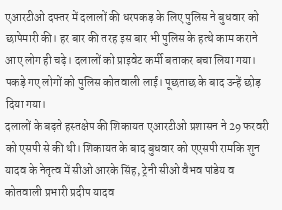एआरटीओ दफ्तर में दलालों की धरपकड़ के लिए पुलिस ने बुधवार को छापेमारी की। हर बार की तरह इस बार भी पुलिस के हत्थे काम कराने आए लोग ही चढ़े। दलालों को प्राइवेट कर्मी बताकर बचा लिया गया। पकड़े गए लोगों को पुलिस कोतवाली लाई। पूछताछ के बाद उन्हें छोड़ दिया गया।
दलालों के बढ़ते हस्तक्षेप की शिकायत एआरटीओ प्रशासन ने 29 फरवरी को एसपी से की थी। शिकायत के बाद बुधवार को एएसपी रामकि शुन यादव के नेतृत्व में सीओ आरके सिंह, ट्रेनी सीओ वैभव पांडेय व कोतवाली प्रभारी प्रदीप यादव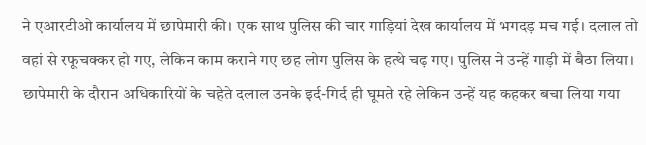ने एआरटीओ कार्यालय में छापेमारी की। एक साथ पुलिस की चार गाड़ियां देख कार्यालय में भगदड़ मच गई। दलाल तो वहां से रफूचक्कर हो गए, लेकिन काम कराने गए छह लोग पुलिस के हत्थे चढ़ गए। पुलिस ने उन्हें गाड़ी में बैठा लिया। छापेमारी के दौरान अधिकारियों के चहेते दलाल उनके इर्द-गिर्द ही घूमते रहे लेकिन उन्हें यह कहकर बचा लिया गया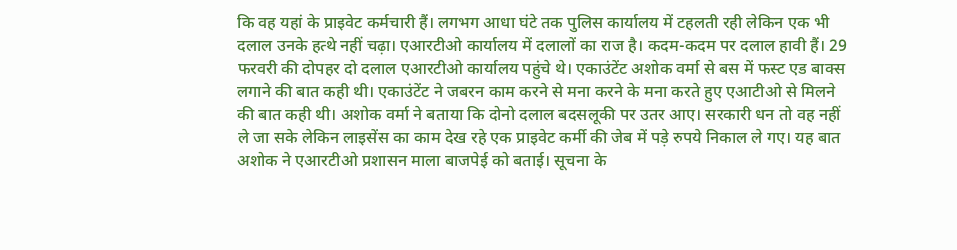कि वह यहां के प्राइवेट कर्मचारी हैं। लगभग आधा घंटे तक पुलिस कार्यालय में टहलती रही लेकिन एक भी दलाल उनके हत्थे नहीं चढ़ा। एआरटीओ कार्यालय में दलालों का राज है। कदम-कदम पर दलाल हावी हैं। 29 फरवरी की दोपहर दो दलाल एआरटीओ कार्यालय पहुंचे थे। एकाउंटेंट अशोक वर्मा से बस में फस्ट एड बाक्स लगाने की बात कही थी। एकाउंटेंट ने जबरन काम करने से मना करने के मना करते हुए एआटीओ से मिलने की बात कही थी। अशोक वर्मा ने बताया कि दोनो दलाल बदसलूकी पर उतर आए। सरकारी धन तो वह नहीं ले जा सके लेकिन लाइसेंस का काम देख रहे एक प्राइवेट कर्मी की जेब में पड़े रुपये निकाल ले गए। यह बात अशोक ने एआरटीओ प्रशासन माला बाजपेई को बताई। सूचना के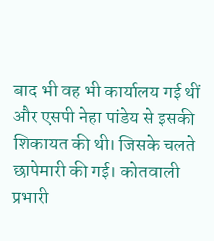बाद भी वह भी कार्यालय गई थीं और एसपी नेहा पांडेय से इसकी शिकायत की थी। जिसके चलते छापेमारी की गई। कोतवाली प्रभारी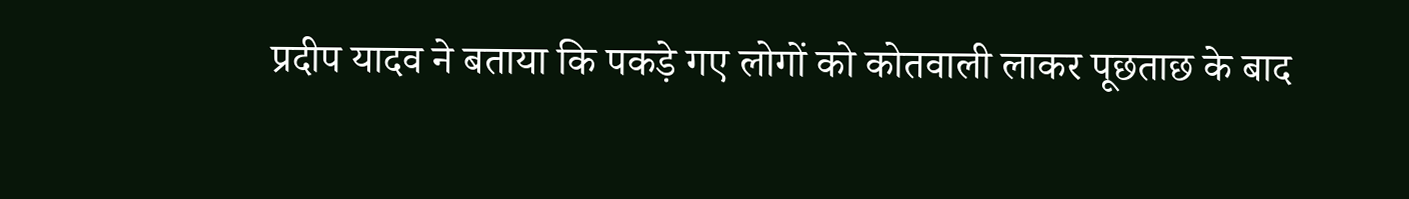प्रदीप यादव ने बताया कि पकड़े गए लोगों को कोतवाली लाकर पूछताछ के बाद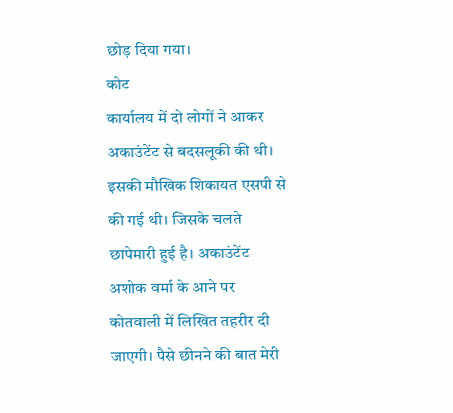छोड़ दिया गया।
कोट
कार्यालय में दो लोगों ने आकर अकाउंटेंट से बदसलूकी की थी। इसकी मौखिक शिकायत एसपी से की गई थी। जिसके चलते छापेमारी हुई है। अकाउंटेंट अशोक वर्मा के आने पर कोतवाली में लिखित तहरीर दी जाएगी। पैसे छीनने की बात मेरी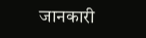जानकारी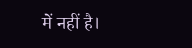में नहीं है।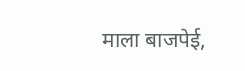माला बाजपेई,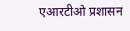एआरटीओ प्रशासन